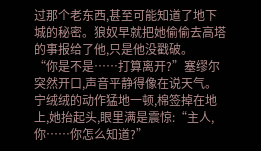过那个老东西,甚至可能知道了地下城的秘密。狼奴早就把她偷偷去高塔的事报给了他,只是他没戳破。
“你是不是……打算离开?”塞缪尔突然开口,声音平静得像在说天气。
宁绒绒的动作猛地一顿,棉签掉在地上,她抬起头,眼里满是震惊:“主人,你……你怎么知道?”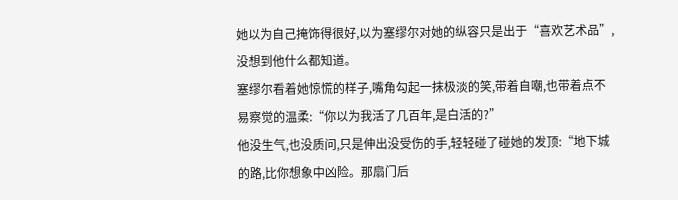她以为自己掩饰得很好,以为塞缪尔对她的纵容只是出于“喜欢艺术品”,没想到他什么都知道。
塞缪尔看着她惊慌的样子,嘴角勾起一抹极淡的笑,带着自嘲,也带着点不易察觉的温柔:“你以为我活了几百年,是白活的?”
他没生气,也没质问,只是伸出没受伤的手,轻轻碰了碰她的发顶:“地下城的路,比你想象中凶险。那扇门后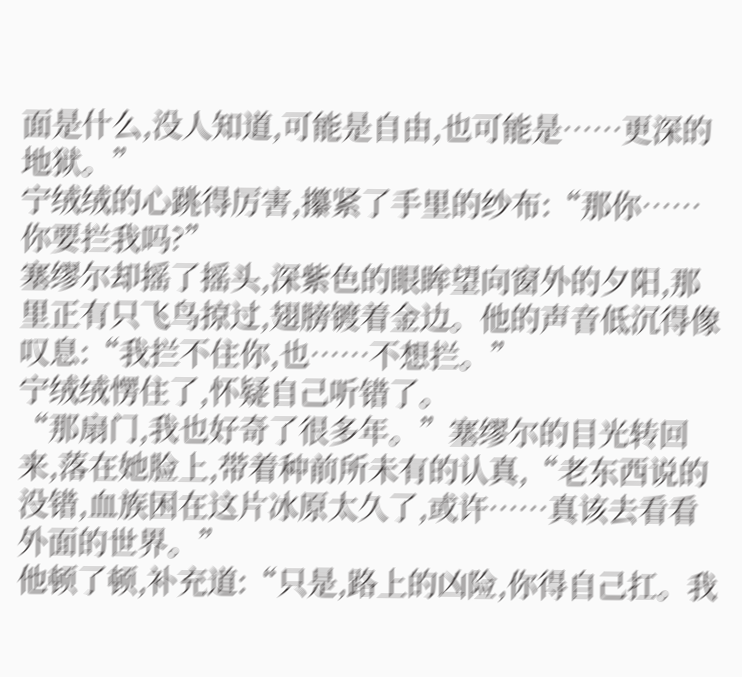面是什么,没人知道,可能是自由,也可能是……更深的地狱。”
宁绒绒的心跳得厉害,攥紧了手里的纱布:“那你……你要拦我吗?”
塞缪尔却摇了摇头,深紫色的眼眸望向窗外的夕阳,那里正有只飞鸟掠过,翅膀镀着金边。他的声音低沉得像叹息:“我拦不住你,也……不想拦。”
宁绒绒愣住了,怀疑自己听错了。
“那扇门,我也好奇了很多年。”塞缪尔的目光转回来,落在她脸上,带着种前所未有的认真,“老东西说的没错,血族困在这片冰原太久了,或许……真该去看看外面的世界。”
他顿了顿,补充道:“只是,路上的凶险,你得自己扛。我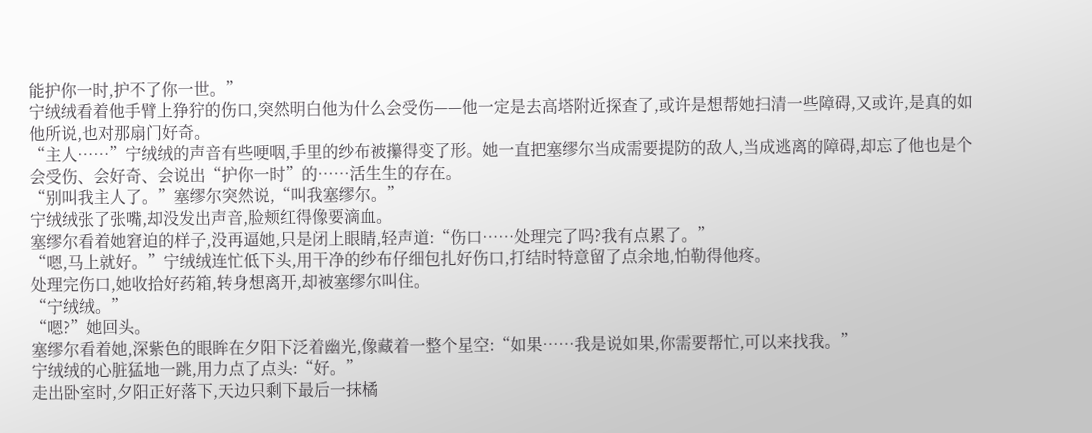能护你一时,护不了你一世。”
宁绒绒看着他手臂上狰狞的伤口,突然明白他为什么会受伤——他一定是去高塔附近探查了,或许是想帮她扫清一些障碍,又或许,是真的如他所说,也对那扇门好奇。
“主人……”宁绒绒的声音有些哽咽,手里的纱布被攥得变了形。她一直把塞缪尔当成需要提防的敌人,当成逃离的障碍,却忘了他也是个会受伤、会好奇、会说出“护你一时”的……活生生的存在。
“别叫我主人了。”塞缪尔突然说,“叫我塞缪尔。”
宁绒绒张了张嘴,却没发出声音,脸颊红得像要滴血。
塞缪尔看着她窘迫的样子,没再逼她,只是闭上眼睛,轻声道:“伤口……处理完了吗?我有点累了。”
“嗯,马上就好。”宁绒绒连忙低下头,用干净的纱布仔细包扎好伤口,打结时特意留了点余地,怕勒得他疼。
处理完伤口,她收拾好药箱,转身想离开,却被塞缪尔叫住。
“宁绒绒。”
“嗯?”她回头。
塞缪尔看着她,深紫色的眼眸在夕阳下泛着幽光,像藏着一整个星空:“如果……我是说如果,你需要帮忙,可以来找我。”
宁绒绒的心脏猛地一跳,用力点了点头:“好。”
走出卧室时,夕阳正好落下,天边只剩下最后一抹橘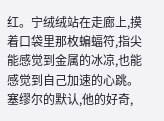红。宁绒绒站在走廊上,摸着口袋里那枚蝙蝠符,指尖能感觉到金属的冰凉,也能感觉到自己加速的心跳。
塞缪尔的默认,他的好奇,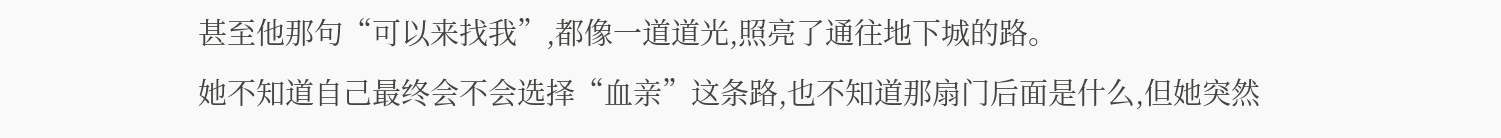甚至他那句“可以来找我”,都像一道道光,照亮了通往地下城的路。
她不知道自己最终会不会选择“血亲”这条路,也不知道那扇门后面是什么,但她突然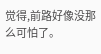觉得,前路好像没那么可怕了。